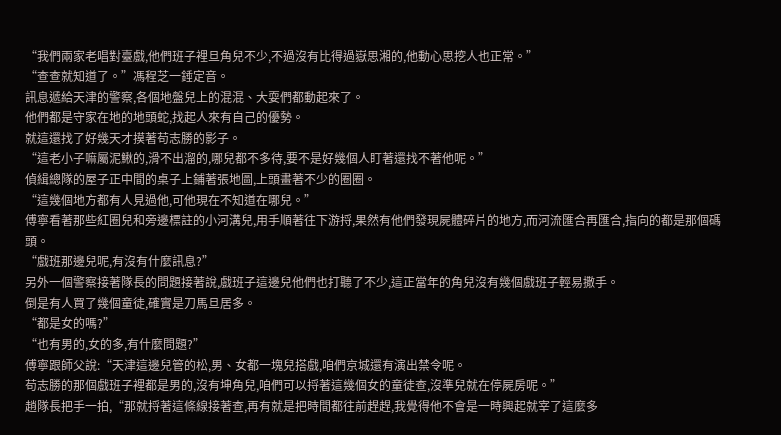“我們兩家老唱對臺戲,他們班子裡旦角兒不少,不過沒有比得過嶽思湘的,他動心思挖人也正常。”
“查查就知道了。”馮程芝一錘定音。
訊息遞給天津的警察,各個地盤兒上的混混、大耍們都動起來了。
他們都是守家在地的地頭蛇,找起人來有自己的優勢。
就這還找了好幾天才摸著苟志勝的影子。
“這老小子嘛屬泥鰍的,滑不出溜的,哪兒都不多待,要不是好幾個人盯著還找不著他呢。”
偵緝總隊的屋子正中間的桌子上鋪著張地圖,上頭畫著不少的圈圈。
“這幾個地方都有人見過他,可他現在不知道在哪兒。”
傅寧看著那些紅圈兒和旁邊標註的小河溝兒,用手順著往下游捋,果然有他們發現屍體碎片的地方,而河流匯合再匯合,指向的都是那個碼頭。
“戲班那邊兒呢,有沒有什麼訊息?”
另外一個警察接著隊長的問題接著說,戲班子這邊兒他們也打聽了不少,這正當年的角兒沒有幾個戲班子輕易撒手。
倒是有人買了幾個童徒,確實是刀馬旦居多。
“都是女的嗎?”
“也有男的,女的多,有什麼問題?”
傅寧跟師父說:“天津這邊兒管的松,男、女都一塊兒搭戲,咱們京城還有演出禁令呢。
苟志勝的那個戲班子裡都是男的,沒有坤角兒,咱們可以捋著這幾個女的童徒查,沒準兒就在停屍房呢。”
趙隊長把手一拍,“那就捋著這條線接著查,再有就是把時間都往前趕趕,我覺得他不會是一時興起就宰了這麼多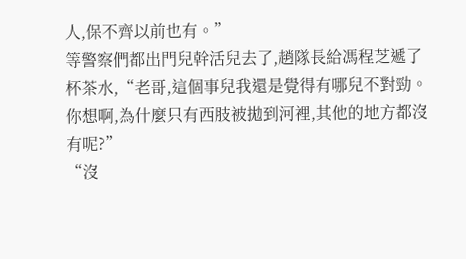人,保不齊以前也有。”
等警察們都出門兒幹活兒去了,趙隊長給馮程芝遞了杯茶水,“老哥,這個事兒我還是覺得有哪兒不對勁。
你想啊,為什麼只有西肢被拋到河裡,其他的地方都沒有呢?”
“沒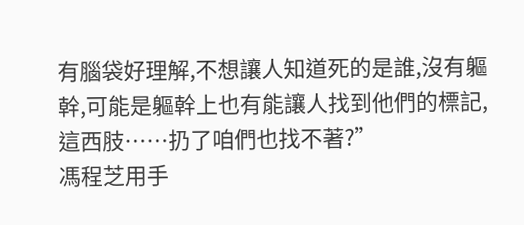有腦袋好理解,不想讓人知道死的是誰,沒有軀幹,可能是軀幹上也有能讓人找到他們的標記,這西肢……扔了咱們也找不著?”
馮程芝用手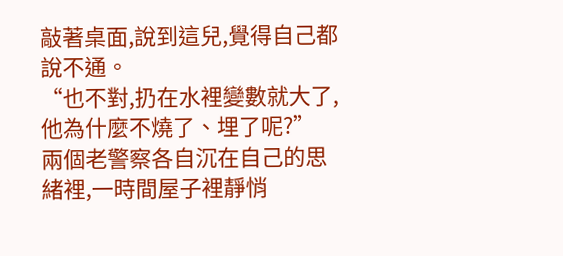敲著桌面,說到這兒,覺得自己都說不通。
“也不對,扔在水裡變數就大了,他為什麼不燒了、埋了呢?”
兩個老警察各自沉在自己的思緒裡,一時間屋子裡靜悄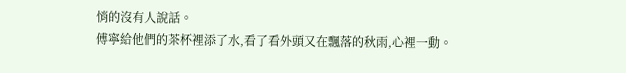悄的沒有人說話。
傅寧給他們的茶杯裡添了水,看了看外頭又在飄落的秋雨,心裡一動。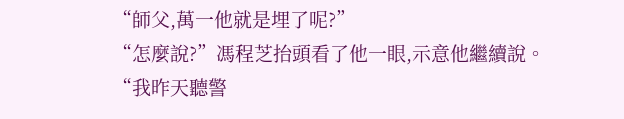“師父,萬一他就是埋了呢?”
“怎麼說?”馮程芝抬頭看了他一眼,示意他繼續說。
“我昨天聽警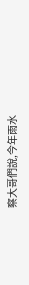察大哥們說,今年雨水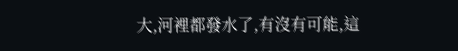大,河裡都發水了,有沒有可能,這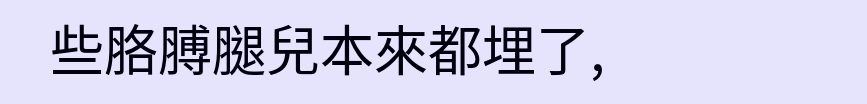些胳膊腿兒本來都埋了,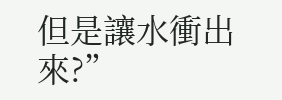但是讓水衝出來?”